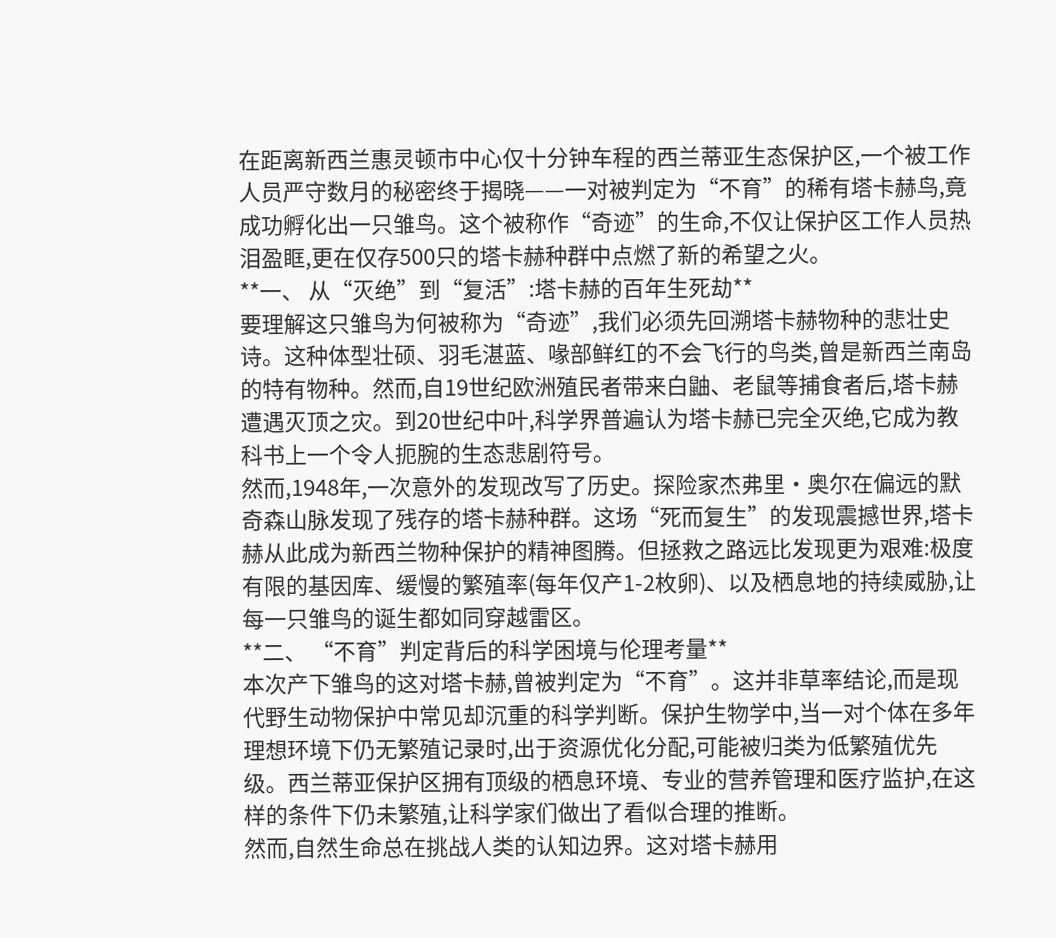在距离新西兰惠灵顿市中心仅十分钟车程的西兰蒂亚生态保护区,一个被工作人员严守数月的秘密终于揭晓——一对被判定为“不育”的稀有塔卡赫鸟,竟成功孵化出一只雏鸟。这个被称作“奇迹”的生命,不仅让保护区工作人员热泪盈眶,更在仅存500只的塔卡赫种群中点燃了新的希望之火。
**一、 从“灭绝”到“复活”:塔卡赫的百年生死劫**
要理解这只雏鸟为何被称为“奇迹”,我们必须先回溯塔卡赫物种的悲壮史诗。这种体型壮硕、羽毛湛蓝、喙部鲜红的不会飞行的鸟类,曾是新西兰南岛的特有物种。然而,自19世纪欧洲殖民者带来白鼬、老鼠等捕食者后,塔卡赫遭遇灭顶之灾。到20世纪中叶,科学界普遍认为塔卡赫已完全灭绝,它成为教科书上一个令人扼腕的生态悲剧符号。
然而,1948年,一次意外的发现改写了历史。探险家杰弗里·奥尔在偏远的默奇森山脉发现了残存的塔卡赫种群。这场“死而复生”的发现震撼世界,塔卡赫从此成为新西兰物种保护的精神图腾。但拯救之路远比发现更为艰难:极度有限的基因库、缓慢的繁殖率(每年仅产1-2枚卵)、以及栖息地的持续威胁,让每一只雏鸟的诞生都如同穿越雷区。
**二、 “不育”判定背后的科学困境与伦理考量**
本次产下雏鸟的这对塔卡赫,曾被判定为“不育”。这并非草率结论,而是现代野生动物保护中常见却沉重的科学判断。保护生物学中,当一对个体在多年理想环境下仍无繁殖记录时,出于资源优化分配,可能被归类为低繁殖优先级。西兰蒂亚保护区拥有顶级的栖息环境、专业的营养管理和医疗监护,在这样的条件下仍未繁殖,让科学家们做出了看似合理的推断。
然而,自然生命总在挑战人类的认知边界。这对塔卡赫用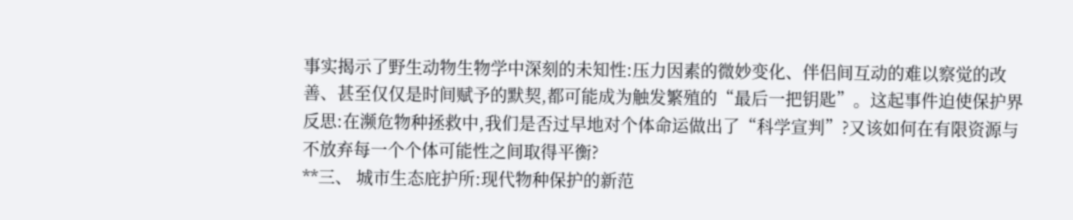事实揭示了野生动物生物学中深刻的未知性:压力因素的微妙变化、伴侣间互动的难以察觉的改善、甚至仅仅是时间赋予的默契,都可能成为触发繁殖的“最后一把钥匙”。这起事件迫使保护界反思:在濒危物种拯救中,我们是否过早地对个体命运做出了“科学宣判”?又该如何在有限资源与不放弃每一个个体可能性之间取得平衡?
**三、 城市生态庇护所:现代物种保护的新范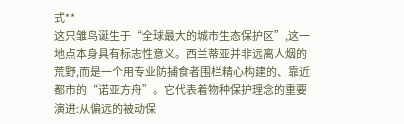式**
这只雏鸟诞生于“全球最大的城市生态保护区”,这一地点本身具有标志性意义。西兰蒂亚并非远离人烟的荒野,而是一个用专业防捕食者围栏精心构建的、靠近都市的“诺亚方舟”。它代表着物种保护理念的重要演进:从偏远的被动保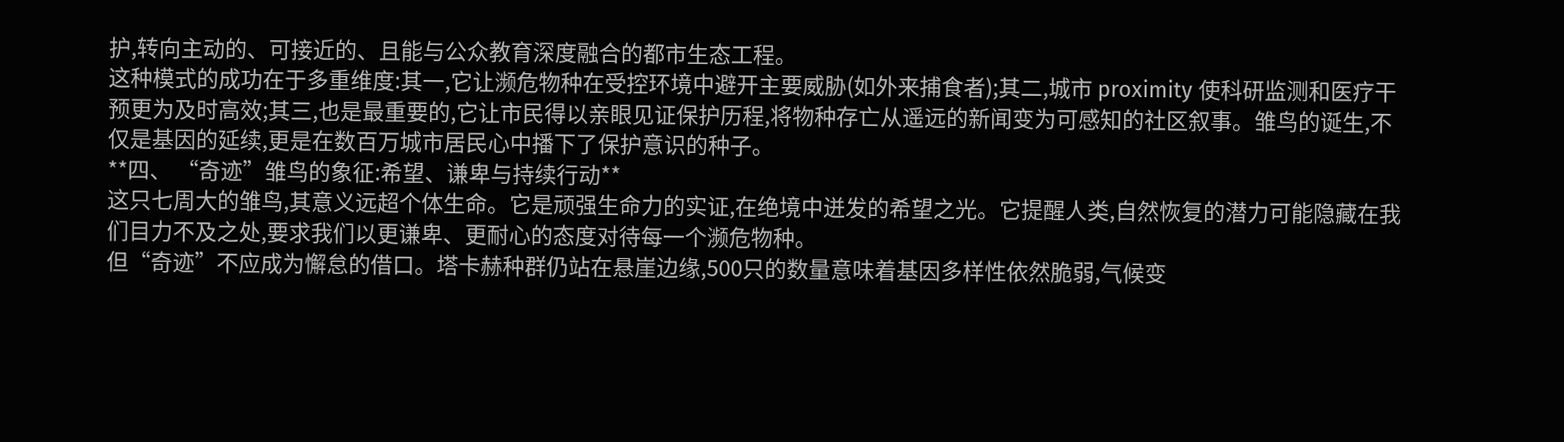护,转向主动的、可接近的、且能与公众教育深度融合的都市生态工程。
这种模式的成功在于多重维度:其一,它让濒危物种在受控环境中避开主要威胁(如外来捕食者);其二,城市 proximity 使科研监测和医疗干预更为及时高效;其三,也是最重要的,它让市民得以亲眼见证保护历程,将物种存亡从遥远的新闻变为可感知的社区叙事。雏鸟的诞生,不仅是基因的延续,更是在数百万城市居民心中播下了保护意识的种子。
**四、 “奇迹”雏鸟的象征:希望、谦卑与持续行动**
这只七周大的雏鸟,其意义远超个体生命。它是顽强生命力的实证,在绝境中迸发的希望之光。它提醒人类,自然恢复的潜力可能隐藏在我们目力不及之处,要求我们以更谦卑、更耐心的态度对待每一个濒危物种。
但“奇迹”不应成为懈怠的借口。塔卡赫种群仍站在悬崖边缘,500只的数量意味着基因多样性依然脆弱,气候变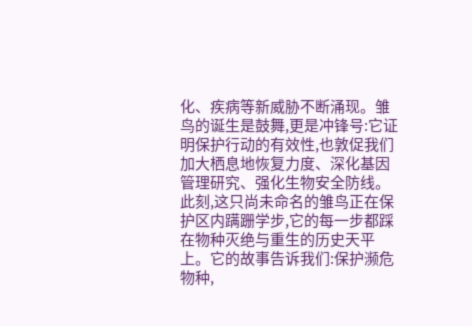化、疾病等新威胁不断涌现。雏鸟的诞生是鼓舞,更是冲锋号:它证明保护行动的有效性,也敦促我们加大栖息地恢复力度、深化基因管理研究、强化生物安全防线。
此刻,这只尚未命名的雏鸟正在保护区内蹒跚学步,它的每一步都踩在物种灭绝与重生的历史天平上。它的故事告诉我们:保护濒危物种,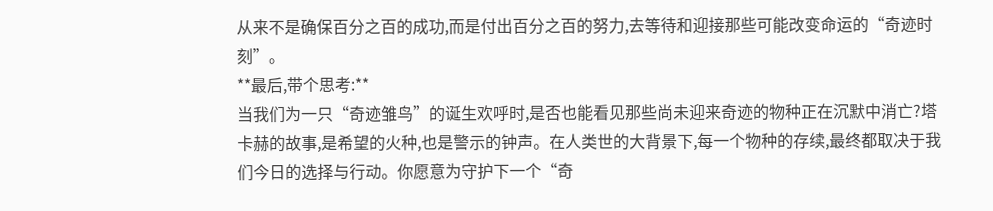从来不是确保百分之百的成功,而是付出百分之百的努力,去等待和迎接那些可能改变命运的“奇迹时刻”。
**最后,带个思考:**
当我们为一只“奇迹雏鸟”的诞生欢呼时,是否也能看见那些尚未迎来奇迹的物种正在沉默中消亡?塔卡赫的故事,是希望的火种,也是警示的钟声。在人类世的大背景下,每一个物种的存续,最终都取决于我们今日的选择与行动。你愿意为守护下一个“奇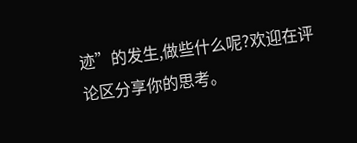迹”的发生,做些什么呢?欢迎在评论区分享你的思考。